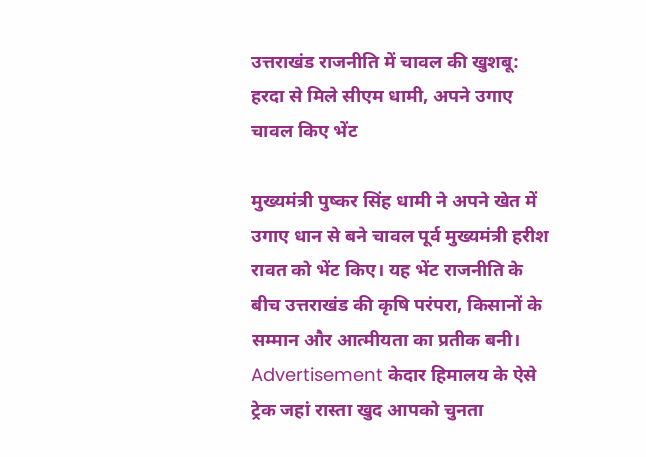उत्तराखंड राजनीति में चावल की खुशबू: हरदा से मिले सीएम धामी, अपने उगाए चावल किए भेंट

मुख्यमंत्री पुष्कर सिंह धामी ने अपने खेत में उगाए धान से बने चावल पूर्व मुख्यमंत्री हरीश रावत को भेंट किए। यह भेंट राजनीति के बीच उत्तराखंड की कृषि परंपरा, किसानों के सम्मान और आत्मीयता का प्रतीक बनी।
Advertisement केदार हिमालय के ऐसे ट्रेक जहां रास्ता खुद आपको चुनता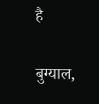है

बुग्याल,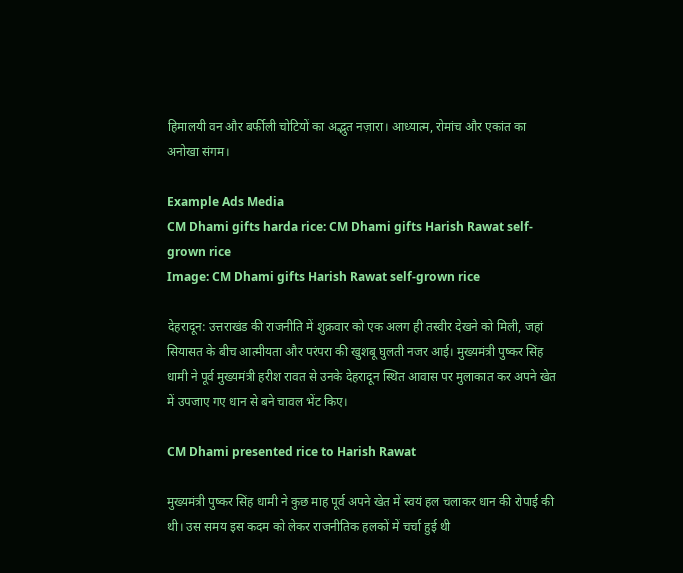हिमालयी वन और बर्फीली चोटियों का अद्भुत नज़ारा। आध्यात्म, रोमांच और एकांत का अनोखा संगम।

Example Ads Media
CM Dhami gifts harda rice: CM Dhami gifts Harish Rawat self-grown rice
Image: CM Dhami gifts Harish Rawat self-grown rice

देहरादून: उत्तराखंड की राजनीति में शुक्रवार को एक अलग ही तस्वीर देखने को मिली, जहां सियासत के बीच आत्मीयता और परंपरा की खुशबू घुलती नजर आई। मुख्यमंत्री पुष्कर सिंह धामी ने पूर्व मुख्यमंत्री हरीश रावत से उनके देहरादून स्थित आवास पर मुलाकात कर अपने खेत में उपजाए गए धान से बने चावल भेंट किए।

CM Dhami presented rice to Harish Rawat

मुख्यमंत्री पुष्कर सिंह धामी ने कुछ माह पूर्व अपने खेत में स्वयं हल चलाकर धान की रोपाई की थी। उस समय इस कदम को लेकर राजनीतिक हलकों में चर्चा हुई थी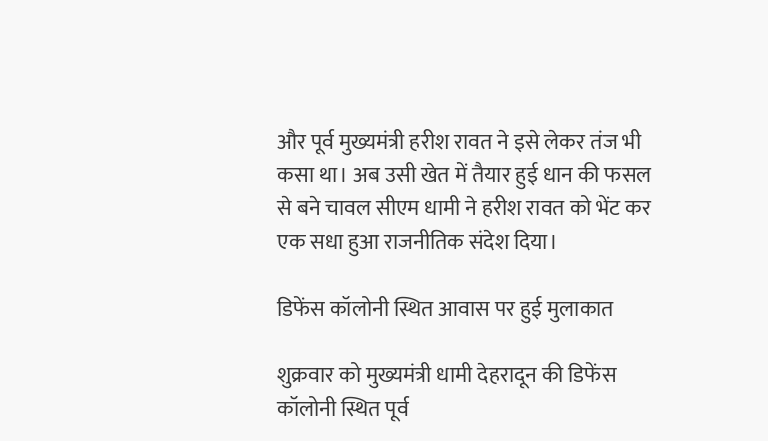और पूर्व मुख्यमंत्री हरीश रावत ने इसे लेकर तंज भी कसा था। अब उसी खेत में तैयार हुई धान की फसल से बने चावल सीएम धामी ने हरीश रावत को भेंट कर एक सधा हुआ राजनीतिक संदेश दिया।

डिफेंस कॉलोनी स्थित आवास पर हुई मुलाकात

शुक्रवार को मुख्यमंत्री धामी देहरादून की डिफेंस कॉलोनी स्थित पूर्व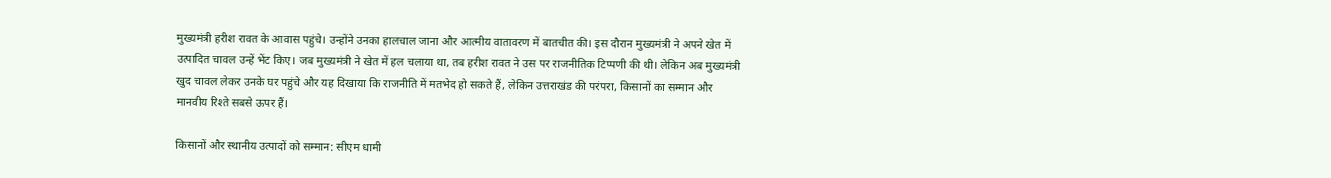मुख्यमंत्री हरीश रावत के आवास पहुंचे। उन्होंने उनका हालचाल जाना और आत्मीय वातावरण में बातचीत की। इस दौरान मुख्यमंत्री ने अपने खेत में उत्पादित चावल उन्हें भेंट किए। जब मुख्यमंत्री ने खेत में हल चलाया था, तब हरीश रावत ने उस पर राजनीतिक टिप्पणी की थी। लेकिन अब मुख्यमंत्री खुद चावल लेकर उनके घर पहुंचे और यह दिखाया कि राजनीति में मतभेद हो सकते हैं, लेकिन उत्तराखंड की परंपरा, किसानों का सम्मान और मानवीय रिश्ते सबसे ऊपर हैं।

किसानों और स्थानीय उत्पादों को सम्मान: सीएम धामी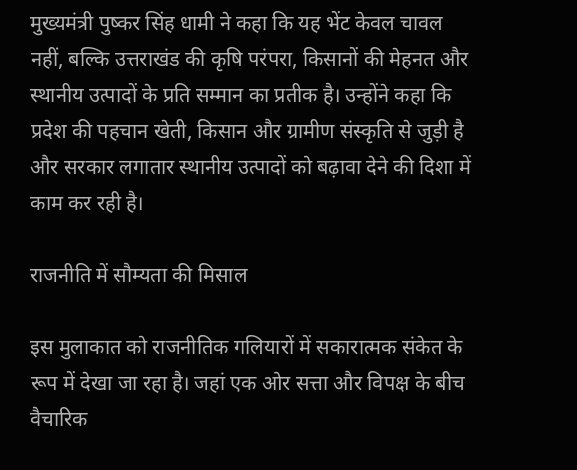मुख्यमंत्री पुष्कर सिंह धामी ने कहा कि यह भेंट केवल चावल नहीं, बल्कि उत्तराखंड की कृषि परंपरा, किसानों की मेहनत और स्थानीय उत्पादों के प्रति सम्मान का प्रतीक है। उन्होंने कहा कि प्रदेश की पहचान खेती, किसान और ग्रामीण संस्कृति से जुड़ी है और सरकार लगातार स्थानीय उत्पादों को बढ़ावा देने की दिशा में काम कर रही है।

राजनीति में सौम्यता की मिसाल

इस मुलाकात को राजनीतिक गलियारों में सकारात्मक संकेत के रूप में देखा जा रहा है। जहां एक ओर सत्ता और विपक्ष के बीच वैचारिक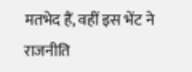मतभेद हैं, वहीं इस भेंट ने राजनीति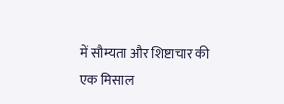में सौम्यता और शिष्टाचार की एक मिसाल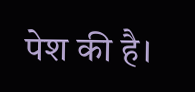पेश की है।